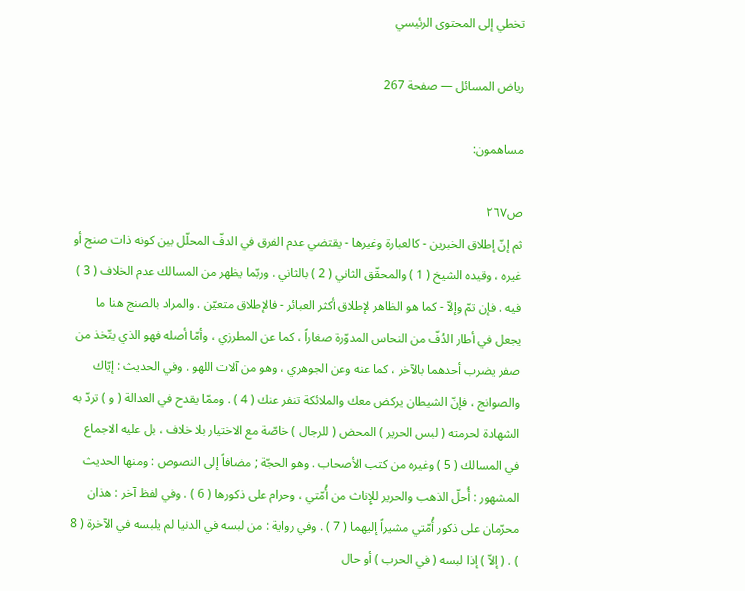تخطي إلى المحتوى الرئيسي

رياض المسائل — صفحة 267

مساهمون:

ص٢٦٧
ثم إنّ إطلاق الخبرين - كالعبارة وغيرها - يقتضي عدم الفرق في الدفّ المحلّل بين كونه ذات صنج أو غيره ، وقيده الشيخ ( 1 ) والمحقّق الثاني ( 2 ) بالثاني . وربّما يظهر من المسالك عدم الخلاف ( 3 ) فيه . فإن تمّ وإلاّ - كما هو الظاهر لإطلاق أكثر العبائر - فالإطلاق متعيّن . والمراد بالصنج هنا ما يجعل في أطار الدُفّ من النحاس المدوّرة صغاراً ، كما عن المطرزي ، وأمّا أصله فهو الذي يتّخذ من صفر يضرب أحدهما بالآخر ، كما عنه وعن الجوهري ، وهو من آلات اللهو . وفي الحديث : إيّاك والصوانج ، فإنّ الشيطان يركض معك والملائكة تنفر عنك ( 4 ) . وممّا يقدح في العدالة ( و ) تردّ به الشهادة لحرمته ( لبس الحرير ) المحض ( للرجال ) خاصّة مع الاختيار بلا خلاف ، بل عليه الاجماع في المسالك ( 5 ) وغيره من كتب الأصحاب . وهو الحجّة ; مضافاً إلى النصوص : ومنها الحديث المشهور : أُحلّ الذهب والحرير للإِناث من أُمّتي ، وحرام على ذكورها ( 6 ) . وفي لفظ آخر : هذان محرّمان على ذكور أُمّتي مشيراً إليهما ( 7 ) . وفي رواية : من لبسه في الدنيا لم يلبسه في الآخرة ( 8 ) . ( إلاّ ) إذا لبسه ( في الحرب ) أو حال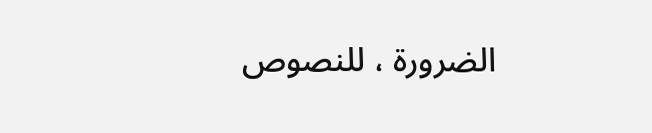الضرورة ، للنصوص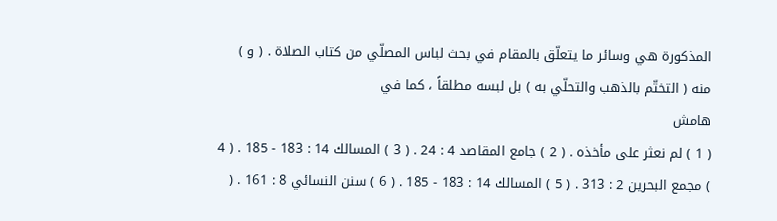المذكورة هي وسائر ما يتعلّق بالمقام في بحث لباس المصلّي من كتاب الصلاة . ( و ) منه ( التختّم بالذهب والتحلّي به ) بل لبسه مطلقاً ، كما في
هامش
( 1 ) لم نعثر على مأخذه . ( 2 ) جامع المقاصد 4 : 24 . ( 3 ) المسالك 14 : 183 - 185 . ( 4 ) مجمع البحرين 2 : 313 . ( 5 ) المسالك 14 : 183 - 185 . ( 6 ) سنن النسائي 8 : 161 . (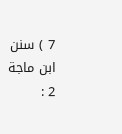7 ) سنن ابن ماجة 2 :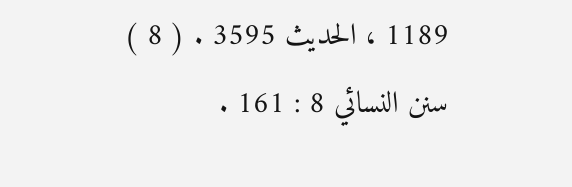1189 ، الحديث 3595 . ( 8 ) سنن النسائي 8 : 161 .